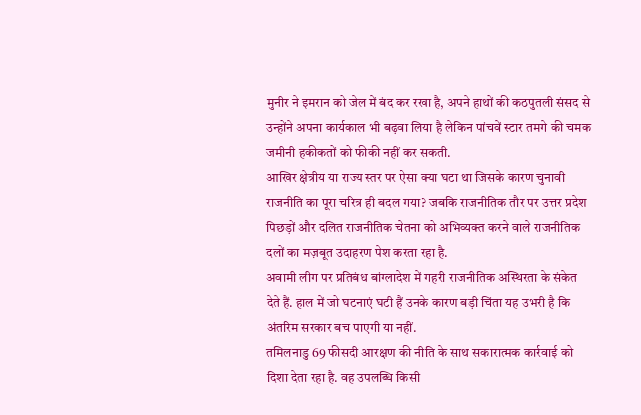मुनीर ने इमरान को जेल में बंद कर रखा है, अपने हाथों की कठपुतली संसद से उन्होंने अपना कार्यकाल भी बढ़वा लिया है लेकिन पांचवें स्टार तमगे की चमक जमीनी हकीकतों को फीकी नहीं कर सकती.
आखिर क्षेत्रीय या राज्य स्तर पर ऐसा क्या घटा था जिसके कारण चुनावी राजनीति का पूरा चरित्र ही बदल गया? जबकि राजनीतिक तौर पर उत्तर प्रदेश पिछड़ों और दलित राजनीतिक चेतना को अभिव्यक्त करने वाले राजनीतिक दलों का मज़बूत उदाहरण पेश करता रहा है.
अवामी लीग पर प्रतिबंध बांग्लादेश में गहरी राजनीतिक अस्थिरता के संकेत देते हैं. हाल में जो घटनाएं घटी हैं उनके कारण बड़ी चिंता यह उभरी है कि अंतरिम सरकार बच पाएगी या नहीं.
तमिलनाडु 69 फीसदी आरक्षण की नीति के साथ सकारात्मक कार्रवाई को दिशा देता रहा है. वह उपलब्धि किसी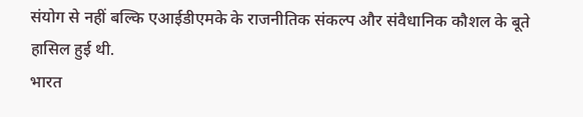संयोग से नहीं बल्कि एआईडीएमके के राजनीतिक संकल्प और संवैधानिक कौशल के बूते हासिल हुई थी.
भारत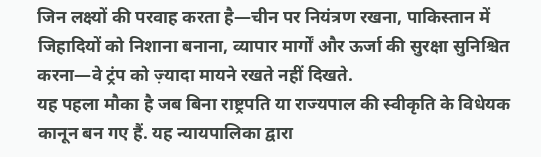जिन लक्ष्यों की परवाह करता है—चीन पर नियंत्रण रखना, पाकिस्तान में जिहादियों को निशाना बनाना, व्यापार मार्गों और ऊर्जा की सुरक्षा सुनिश्चित करना—वे ट्रंप को ज़्यादा मायने रखते नहीं दिखते.
यह पहला मौका है जब बिना राष्ट्रपति या राज्यपाल की स्वीकृति के विधेयक कानून बन गए हैं. यह न्यायपालिका द्वारा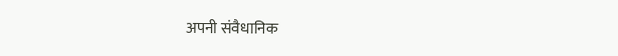अपनी संवैधानिक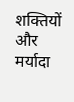शक्तियों और मर्यादा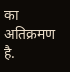का अतिक्रमण है.